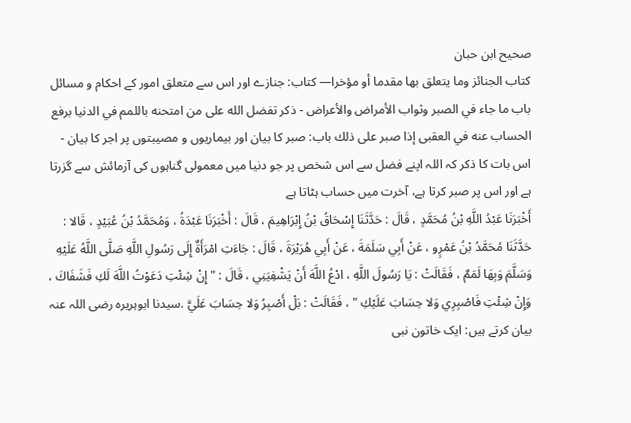صحیح ابن حبان
كتاب الجنائز وما يتعلق بها مقدما أو مؤخرا— کتاب: جنازے اور اس سے متعلق امور کے احکام و مسائل
باب ما جاء في الصبر وثواب الأمراض والأعراض - ذكر تفضل الله على من امتحنه باللمم في الدنيا برفع الحساب عنه في العقبى إذا صبر على ذلك باب: صبر کا بیان اور بیماریوں و مصیبتوں پر اجر کا بیان - اس بات کا ذکر کہ اللہ اپنے فضل سے اس شخص پر جو دنیا میں معمولی گناہوں کی آزمائش سے گزرتا ہے اور اس پر صبر کرتا ہے، آخرت میں حساب ہٹاتا ہے
أَخْبَرَنَا عَبْدُ اللَّهِ بْنُ مُحَمَّدٍ ، قَالَ : حَدَّثَنَا إِسْحَاقُ بْنُ إِبْرَاهِيمَ ، قَالَ : أَخْبَرَنَا عَبْدَةُ ، وَمُحَمَّدُ بْنُ عُبَيْدٍ ، قَالا : حَدَّثَنَا مُحَمَّدُ بْنُ عَمْرٍو ، عَنْ أَبِي سَلَمَةَ ، عَنْ أَبِي هُرَيْرَةَ ، قَالَ : جَاءَتِ امْرَأَةٌ إِلَى رَسُولِ اللَّهِ صَلَّى اللَّهُ عَلَيْهِ وَسَلَّمَ وَبِهَا لَمَمٌ ، فَقَالَتْ : يَا رَسُولَ اللَّهِ ، ادْعُ اللَّهَ أَنْ يَشْفِيَنِي ، قَالَ : " إِنْ شِئْتِ دَعَوْتُ اللَّهَ لَكِ فَشَفَاكَ ، وَإِنْ شِئْتِ فَاصْبِرِي وَلا حِسَابَ عَلَيْكِ " ، فَقَالَتْ : بَلْ أَصْبِرُ وَلا حِسَابَ عَلَيَّ .سیدنا ابوہریرہ رضی اللہ عنہ بیان کرتے ہیں: ایک خاتون نبی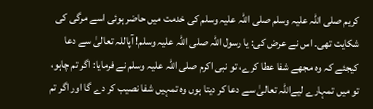کریم صلی اللہ علیہ وسلم صلی اللہ علیہ وسلم کی خدمت میں حاضر ہوئی اسے مرگی کی شکایت تھی۔ اس نے عرض کی: یا رسول اللہ صلی اللہ علیہ وسلم! آپاللہ تعالیٰ سے دعا کیجئے کہ وہ مجھے شفا عطا کرے، تو نبی اکرم صلی اللہ علیہ وسلم نے فرمایا: اگر تم چاہو، تو میں تمہارے لیےاللہ تعالیٰ سے دعا کر دیتا ہوں وہ تمہیں شفا نصیب کر دے گا اور اگر تم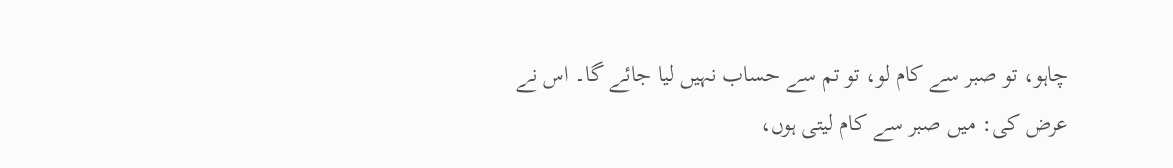چاہو، تو صبر سے کام لو، تو تم سے حساب نہیں لیا جائے گا۔ اس نے عرض کی: میں صبر سے کام لیتی ہوں،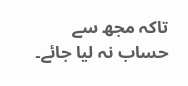تاکہ مجھ سے حساب نہ لیا جائے۔